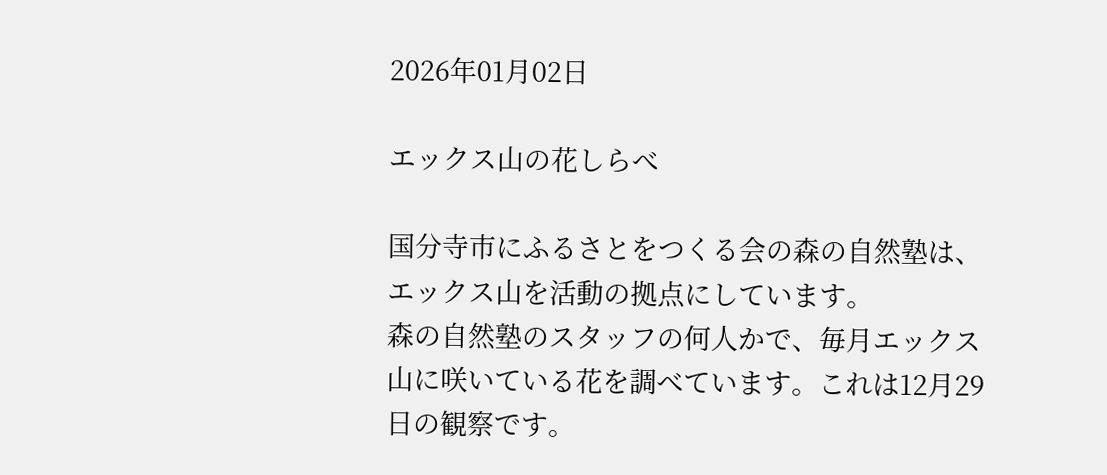2026年01月02日

エックス山の花しらべ

国分寺市にふるさとをつくる会の森の自然塾は、エックス山を活動の拠点にしています。
森の自然塾のスタッフの何人かで、毎月エックス山に咲いている花を調べています。これは12月29日の観察です。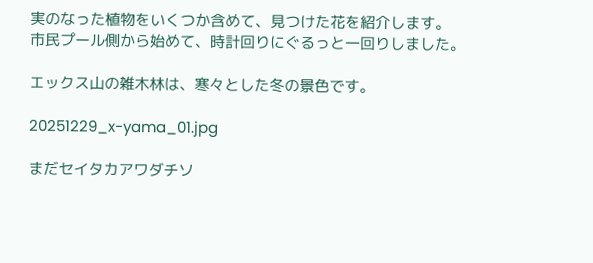実のなった植物をいくつか含めて、見つけた花を紹介します。
市民プール側から始めて、時計回りにぐるっと一回りしました。

エックス山の雑木林は、寒々とした冬の景色です。

20251229_x-yama_01.jpg

まだセイタカアワダチソ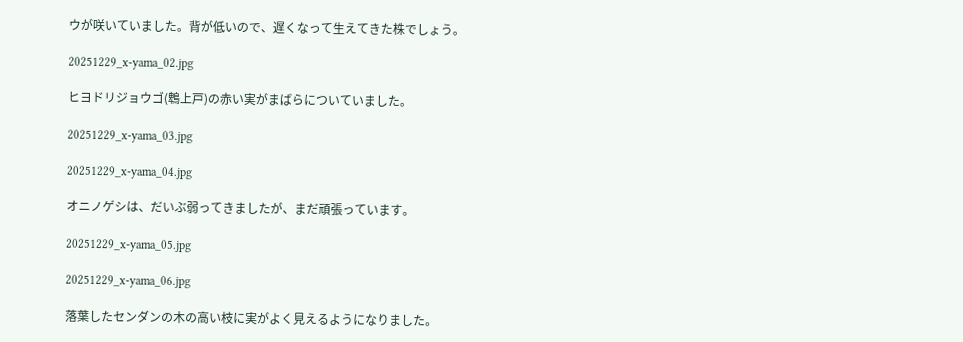ウが咲いていました。背が低いので、遅くなって生えてきた株でしょう。

20251229_x-yama_02.jpg

ヒヨドリジョウゴ(鵯上戸)の赤い実がまばらについていました。

20251229_x-yama_03.jpg

20251229_x-yama_04.jpg

オニノゲシは、だいぶ弱ってきましたが、まだ頑張っています。

20251229_x-yama_05.jpg

20251229_x-yama_06.jpg

落葉したセンダンの木の高い枝に実がよく見えるようになりました。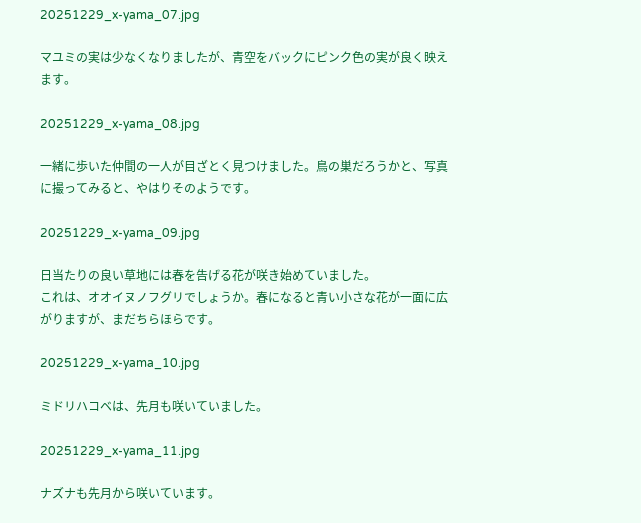20251229_x-yama_07.jpg

マユミの実は少なくなりましたが、青空をバックにピンク色の実が良く映えます。

20251229_x-yama_08.jpg

一緒に歩いた仲間の一人が目ざとく見つけました。鳥の巣だろうかと、写真に撮ってみると、やはりそのようです。

20251229_x-yama_09.jpg

日当たりの良い草地には春を告げる花が咲き始めていました。
これは、オオイヌノフグリでしょうか。春になると青い小さな花が一面に広がりますが、まだちらほらです。

20251229_x-yama_10.jpg

ミドリハコベは、先月も咲いていました。

20251229_x-yama_11.jpg

ナズナも先月から咲いています。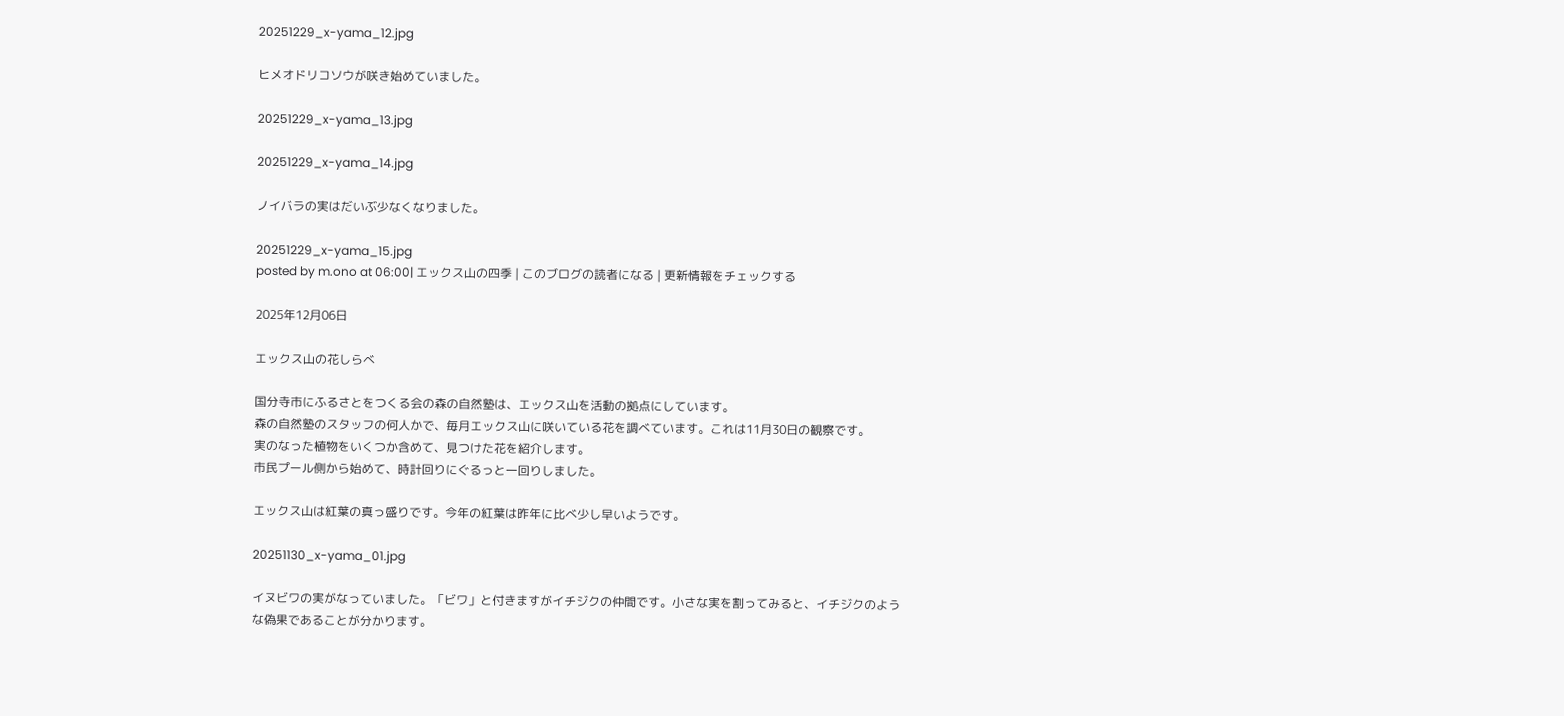20251229_x-yama_12.jpg

ヒメオドリコソウが咲き始めていました。

20251229_x-yama_13.jpg

20251229_x-yama_14.jpg

ノイバラの実はだいぶ少なくなりました。

20251229_x-yama_15.jpg
posted by m.ono at 06:00| エックス山の四季 | このブログの読者になる | 更新情報をチェックする

2025年12月06日

エックス山の花しらべ

国分寺市にふるさとをつくる会の森の自然塾は、エックス山を活動の拠点にしています。
森の自然塾のスタッフの何人かで、毎月エックス山に咲いている花を調べています。これは11月30日の観察です。
実のなった植物をいくつか含めて、見つけた花を紹介します。
市民プール側から始めて、時計回りにぐるっと一回りしました。

エックス山は紅葉の真っ盛りです。今年の紅葉は昨年に比べ少し早いようです。

20251130_x-yama_01.jpg

イヌビワの実がなっていました。「ビワ」と付きますがイチジクの仲間です。小さな実を割ってみると、イチジクのような偽果であることが分かります。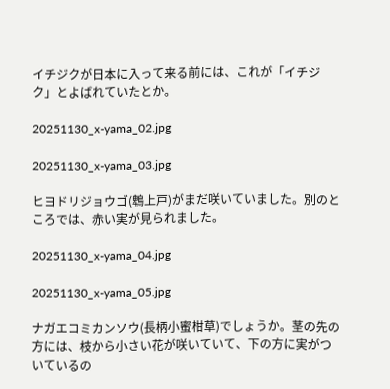イチジクが日本に入って来る前には、これが「イチジク」とよばれていたとか。

20251130_x-yama_02.jpg

20251130_x-yama_03.jpg

ヒヨドリジョウゴ(鵯上戸)がまだ咲いていました。別のところでは、赤い実が見られました。

20251130_x-yama_04.jpg

20251130_x-yama_05.jpg

ナガエコミカンソウ(長柄小蜜柑草)でしょうか。茎の先の方には、枝から小さい花が咲いていて、下の方に実がついているの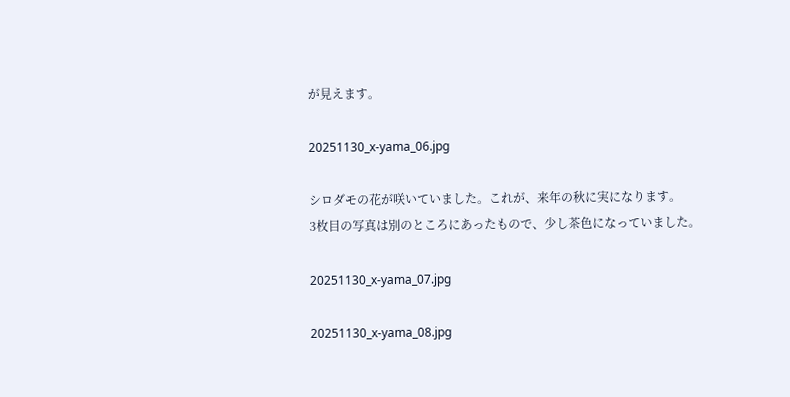が見えます。

20251130_x-yama_06.jpg

シロダモの花が咲いていました。これが、来年の秋に実になります。
3枚目の写真は別のところにあったもので、少し茶色になっていました。

20251130_x-yama_07.jpg

20251130_x-yama_08.jpg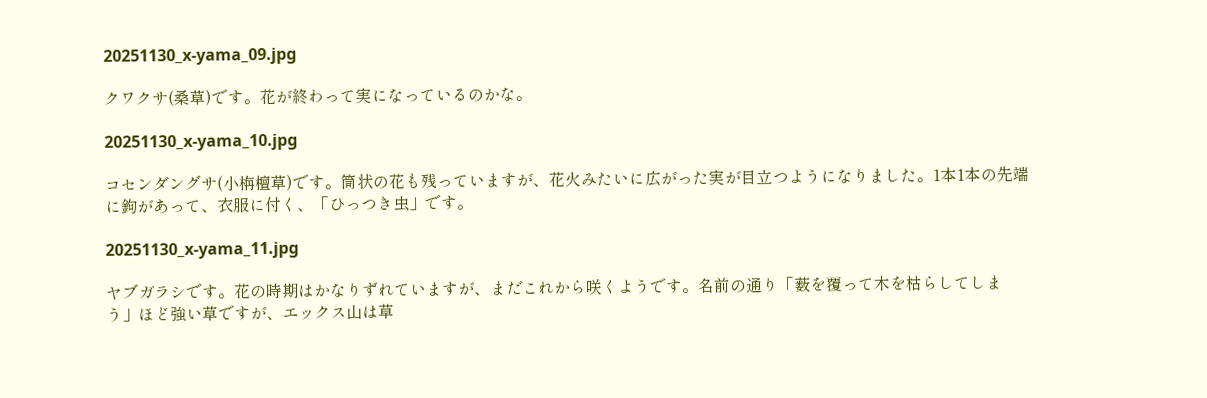20251130_x-yama_09.jpg

クワクサ(桑草)です。花が終わって実になっているのかな。

20251130_x-yama_10.jpg

コセンダングサ(小栴檀草)です。筒状の花も残っていますが、花火みたいに広がった実が目立つようになりました。1本1本の先端に鉤があって、衣服に付く、「ひっつき虫」です。

20251130_x-yama_11.jpg

ヤブガラシです。花の時期はかなりずれていますが、まだこれから咲くようです。名前の通り「薮を覆って木を枯らしてしまう」ほど強い草ですが、エックス山は草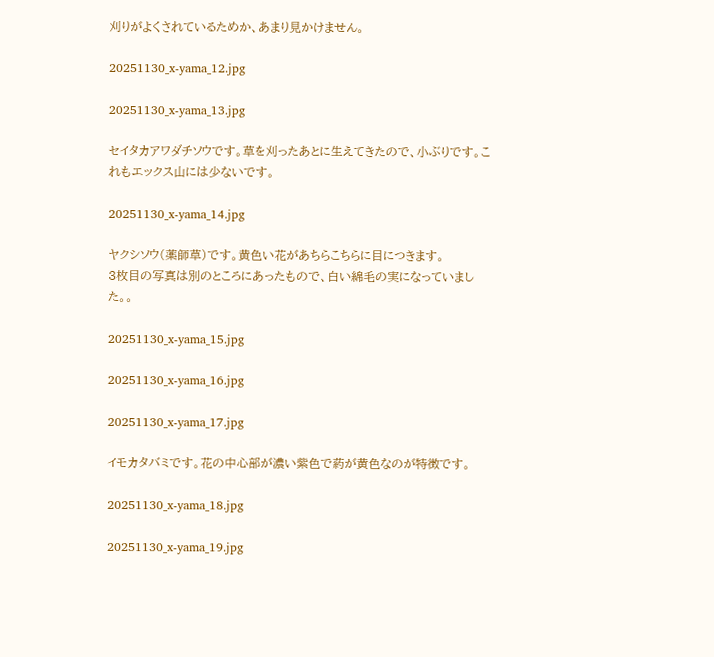刈りがよくされているためか、あまり見かけません。

20251130_x-yama_12.jpg

20251130_x-yama_13.jpg

セイタカアワダチソウです。草を刈ったあとに生えてきたので、小ぶりです。これもエックス山には少ないです。

20251130_x-yama_14.jpg

ヤクシソウ(薬師草)です。黄色い花があちらこちらに目につきます。
3枚目の写真は別のところにあったもので、白い綿毛の実になっていました。。

20251130_x-yama_15.jpg

20251130_x-yama_16.jpg

20251130_x-yama_17.jpg

イモカタバミです。花の中心部が濃い紫色で葯が黄色なのが特徴です。

20251130_x-yama_18.jpg

20251130_x-yama_19.jpg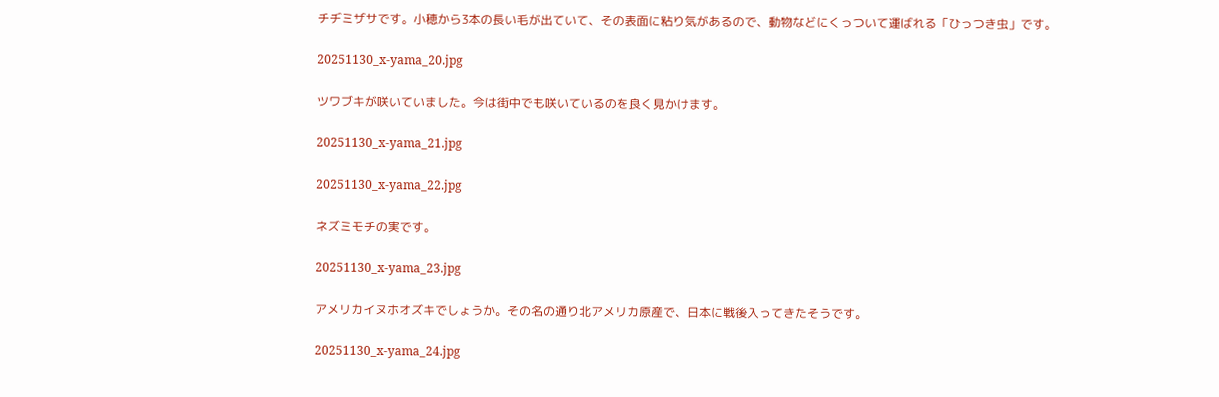チヂミザサです。小穂から3本の長い毛が出ていて、その表面に粘り気があるので、動物などにくっついて運ばれる「ひっつき虫」です。

20251130_x-yama_20.jpg

ツワブキが咲いていました。今は街中でも咲いているのを良く見かけます。

20251130_x-yama_21.jpg

20251130_x-yama_22.jpg

ネズミモチの実です。

20251130_x-yama_23.jpg

アメリカイヌホオズキでしょうか。その名の通り北アメリカ原産で、日本に戦後入ってきたそうです。

20251130_x-yama_24.jpg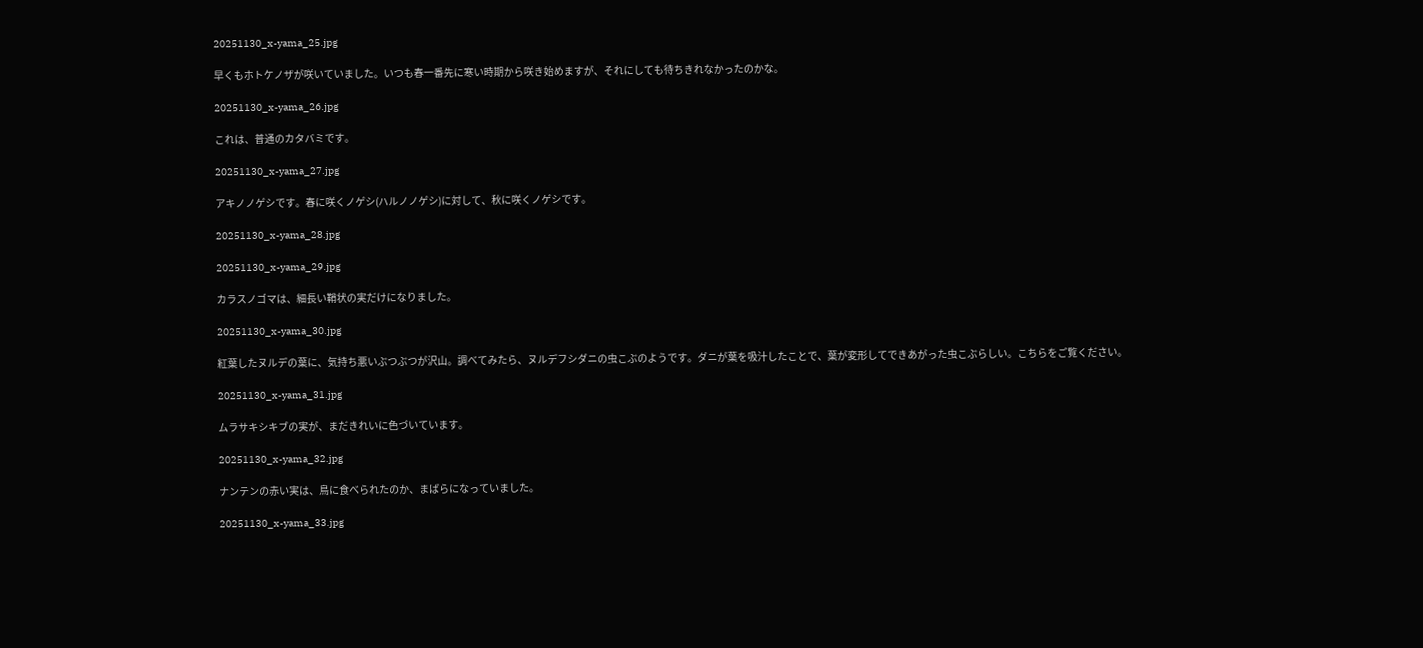20251130_x-yama_25.jpg

早くもホトケノザが咲いていました。いつも春一番先に寒い時期から咲き始めますが、それにしても待ちきれなかったのかな。

20251130_x-yama_26.jpg

これは、普通のカタバミです。

20251130_x-yama_27.jpg

アキノノゲシです。春に咲くノゲシ(ハルノノゲシ)に対して、秋に咲くノゲシです。

20251130_x-yama_28.jpg

20251130_x-yama_29.jpg

カラスノゴマは、細長い鞘状の実だけになりました。

20251130_x-yama_30.jpg

紅葉したヌルデの葉に、気持ち悪いぶつぶつが沢山。調べてみたら、ヌルデフシダニの虫こぶのようです。ダニが葉を吸汁したことで、葉が変形してできあがった虫こぶらしい。こちらをご覧ください。

20251130_x-yama_31.jpg

ムラサキシキブの実が、まだきれいに色づいています。

20251130_x-yama_32.jpg

ナンテンの赤い実は、鳥に食べられたのか、まばらになっていました。

20251130_x-yama_33.jpg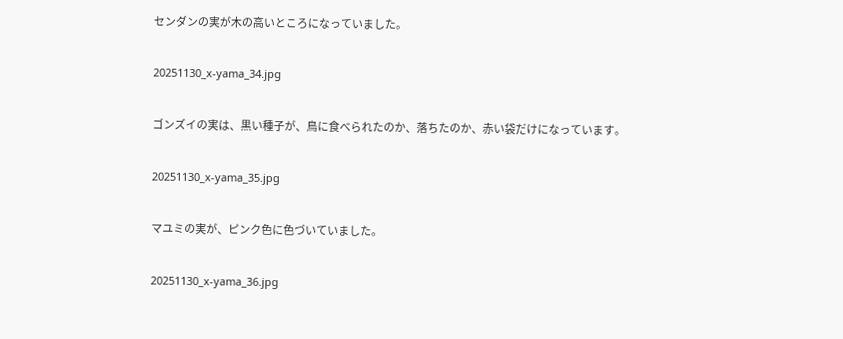センダンの実が木の高いところになっていました。

20251130_x-yama_34.jpg

ゴンズイの実は、黒い種子が、鳥に食べられたのか、落ちたのか、赤い袋だけになっています。

20251130_x-yama_35.jpg

マユミの実が、ピンク色に色づいていました。

20251130_x-yama_36.jpg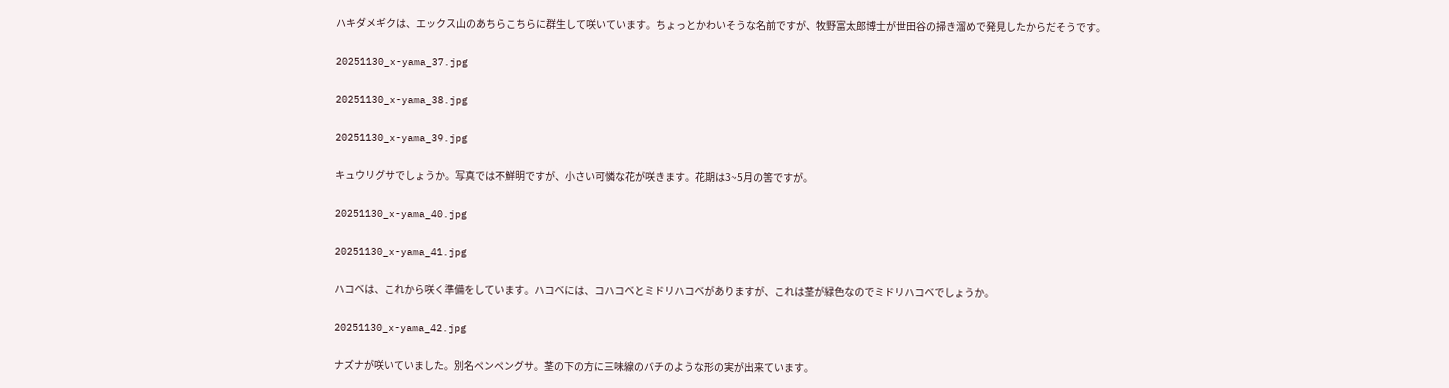ハキダメギクは、エックス山のあちらこちらに群生して咲いています。ちょっとかわいそうな名前ですが、牧野富太郎博士が世田谷の掃き溜めで発見したからだそうです。

20251130_x-yama_37.jpg

20251130_x-yama_38.jpg

20251130_x-yama_39.jpg

キュウリグサでしょうか。写真では不鮮明ですが、小さい可憐な花が咲きます。花期は3~5月の筈ですが。

20251130_x-yama_40.jpg

20251130_x-yama_41.jpg

ハコベは、これから咲く準備をしています。ハコベには、コハコベとミドリハコベがありますが、これは茎が緑色なのでミドリハコベでしょうか。

20251130_x-yama_42.jpg

ナズナが咲いていました。別名ペンペングサ。茎の下の方に三味線のバチのような形の実が出来ています。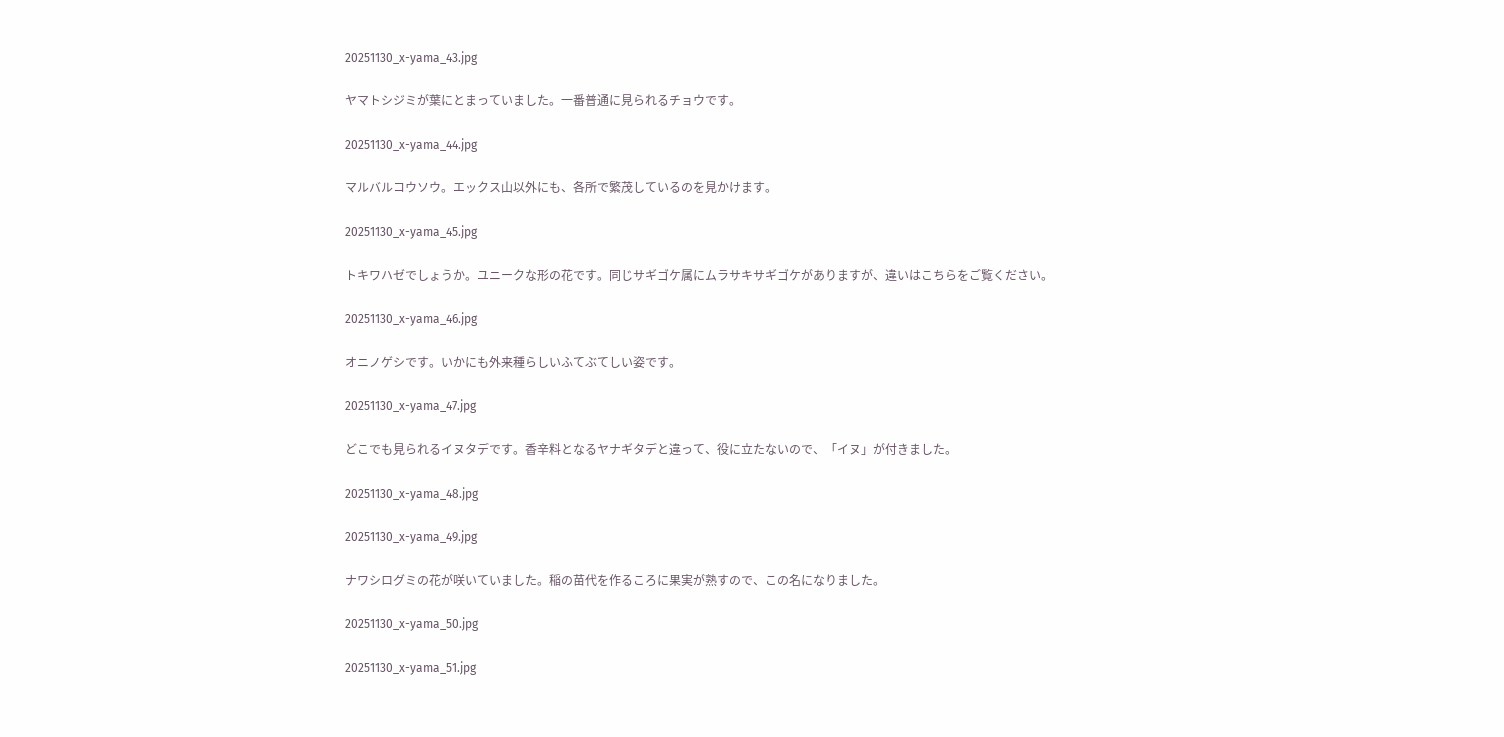20251130_x-yama_43.jpg

ヤマトシジミが葉にとまっていました。一番普通に見られるチョウです。

20251130_x-yama_44.jpg

マルバルコウソウ。エックス山以外にも、各所で繁茂しているのを見かけます。

20251130_x-yama_45.jpg

トキワハゼでしょうか。ユニークな形の花です。同じサギゴケ属にムラサキサギゴケがありますが、違いはこちらをご覧ください。

20251130_x-yama_46.jpg

オニノゲシです。いかにも外来種らしいふてぶてしい姿です。

20251130_x-yama_47.jpg

どこでも見られるイヌタデです。香辛料となるヤナギタデと違って、役に立たないので、「イヌ」が付きました。

20251130_x-yama_48.jpg

20251130_x-yama_49.jpg

ナワシログミの花が咲いていました。稲の苗代を作るころに果実が熟すので、この名になりました。

20251130_x-yama_50.jpg

20251130_x-yama_51.jpg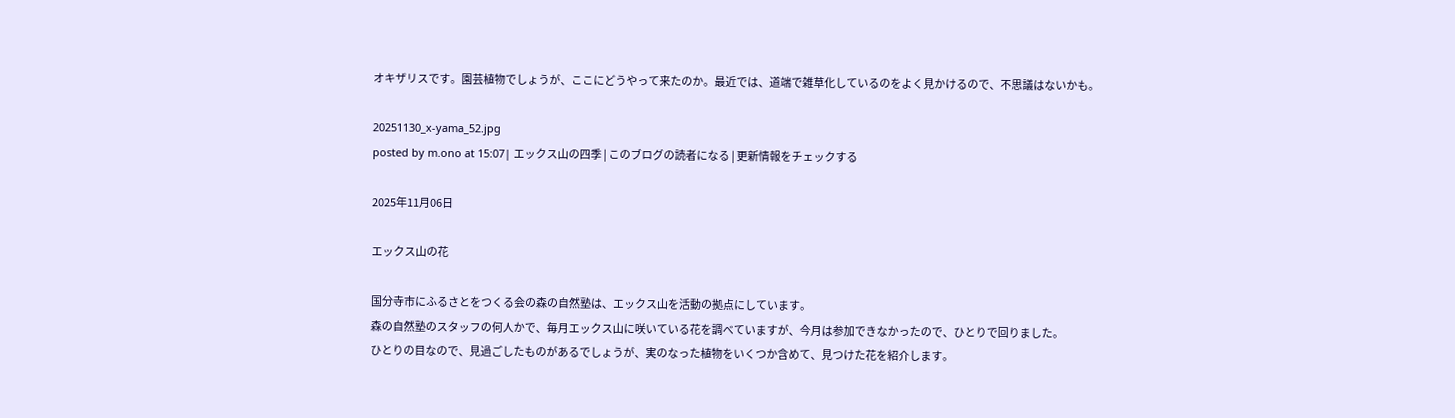オキザリスです。園芸植物でしょうが、ここにどうやって来たのか。最近では、道端で雑草化しているのをよく見かけるので、不思議はないかも。

20251130_x-yama_52.jpg
posted by m.ono at 15:07| エックス山の四季 | このブログの読者になる | 更新情報をチェックする

2025年11月06日

エックス山の花

国分寺市にふるさとをつくる会の森の自然塾は、エックス山を活動の拠点にしています。
森の自然塾のスタッフの何人かで、毎月エックス山に咲いている花を調べていますが、今月は参加できなかったので、ひとりで回りました。
ひとりの目なので、見過ごしたものがあるでしょうが、実のなった植物をいくつか含めて、見つけた花を紹介します。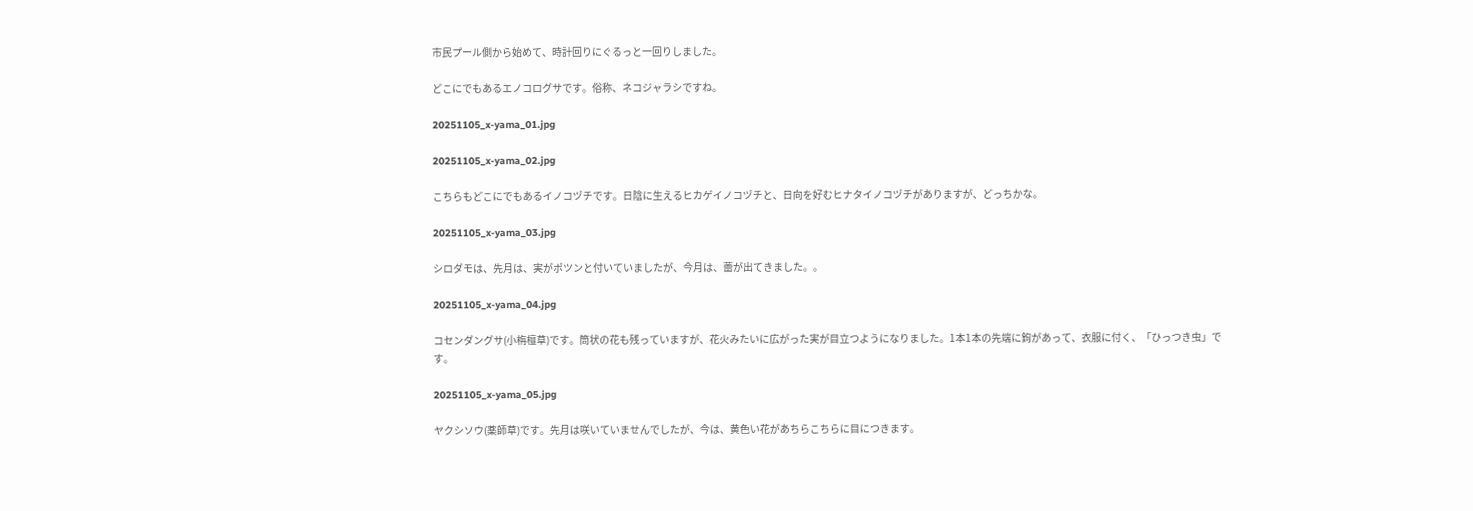市民プール側から始めて、時計回りにぐるっと一回りしました。

どこにでもあるエノコログサです。俗称、ネコジャラシですね。

20251105_x-yama_01.jpg

20251105_x-yama_02.jpg

こちらもどこにでもあるイノコヅチです。日陰に生えるヒカゲイノコヅチと、日向を好むヒナタイノコヅチがありますが、どっちかな。

20251105_x-yama_03.jpg

シロダモは、先月は、実がポツンと付いていましたが、今月は、蕾が出てきました。。

20251105_x-yama_04.jpg

コセンダングサ(小栴檀草)です。筒状の花も残っていますが、花火みたいに広がった実が目立つようになりました。1本1本の先端に鉤があって、衣服に付く、「ひっつき虫」です。

20251105_x-yama_05.jpg

ヤクシソウ(薬師草)です。先月は咲いていませんでしたが、今は、黄色い花があちらこちらに目につきます。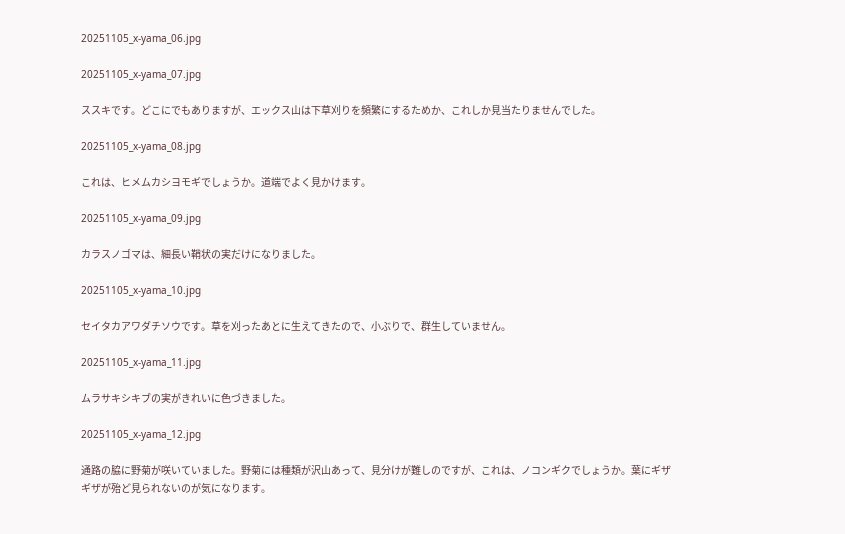20251105_x-yama_06.jpg

20251105_x-yama_07.jpg

ススキです。どこにでもありますが、エックス山は下草刈りを頻繁にするためか、これしか見当たりませんでした。

20251105_x-yama_08.jpg

これは、ヒメムカシヨモギでしょうか。道端でよく見かけます。

20251105_x-yama_09.jpg

カラスノゴマは、細長い鞘状の実だけになりました。

20251105_x-yama_10.jpg

セイタカアワダチソウです。草を刈ったあとに生えてきたので、小ぶりで、群生していません。

20251105_x-yama_11.jpg

ムラサキシキブの実がきれいに色づきました。

20251105_x-yama_12.jpg

通路の脇に野菊が咲いていました。野菊には種類が沢山あって、見分けが難しのですが、これは、ノコンギクでしょうか。葉にギザギザが殆ど見られないのが気になります。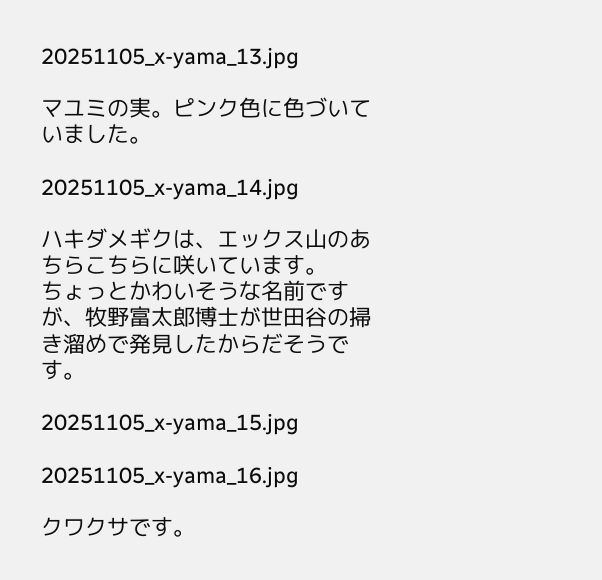20251105_x-yama_13.jpg

マユミの実。ピンク色に色づいていました。

20251105_x-yama_14.jpg

ハキダメギクは、エックス山のあちらこちらに咲いています。
ちょっとかわいそうな名前ですが、牧野富太郎博士が世田谷の掃き溜めで発見したからだそうです。

20251105_x-yama_15.jpg

20251105_x-yama_16.jpg

クワクサです。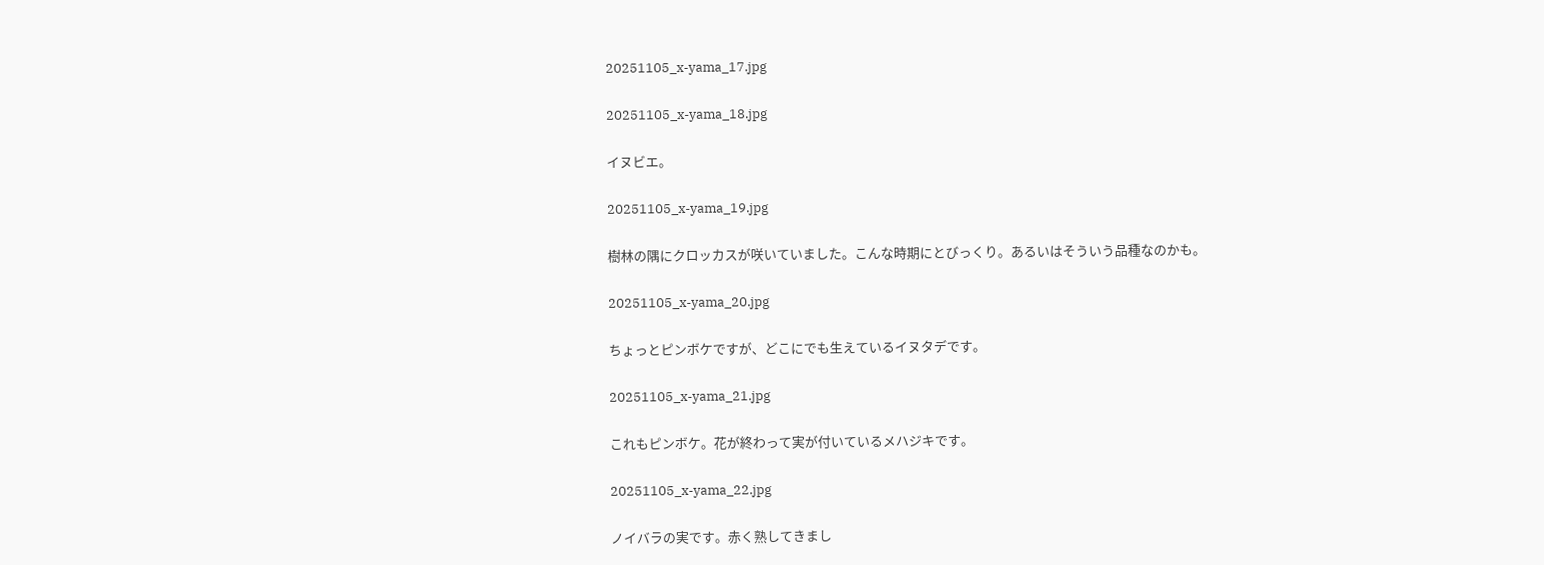20251105_x-yama_17.jpg

20251105_x-yama_18.jpg

イヌビエ。

20251105_x-yama_19.jpg

樹林の隅にクロッカスが咲いていました。こんな時期にとびっくり。あるいはそういう品種なのかも。

20251105_x-yama_20.jpg

ちょっとピンボケですが、どこにでも生えているイヌタデです。

20251105_x-yama_21.jpg

これもピンボケ。花が終わって実が付いているメハジキです。

20251105_x-yama_22.jpg

ノイバラの実です。赤く熟してきまし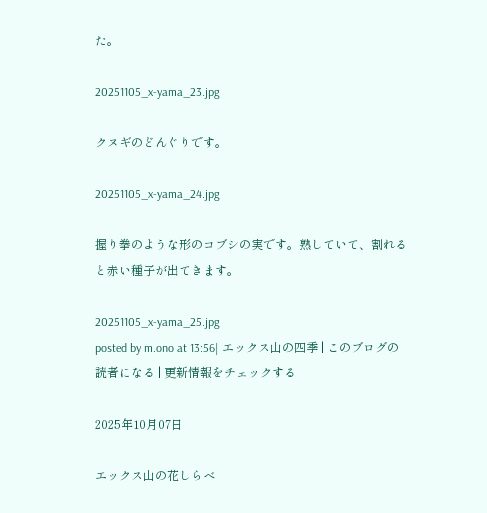た。

20251105_x-yama_23.jpg

クヌギのどんぐりです。

20251105_x-yama_24.jpg

握り拳のような形のコブシの実です。熟していて、割れると赤い種子が出てきます。

20251105_x-yama_25.jpg
posted by m.ono at 13:56| エックス山の四季 | このブログの読者になる | 更新情報をチェックする

2025年10月07日

エックス山の花しらべ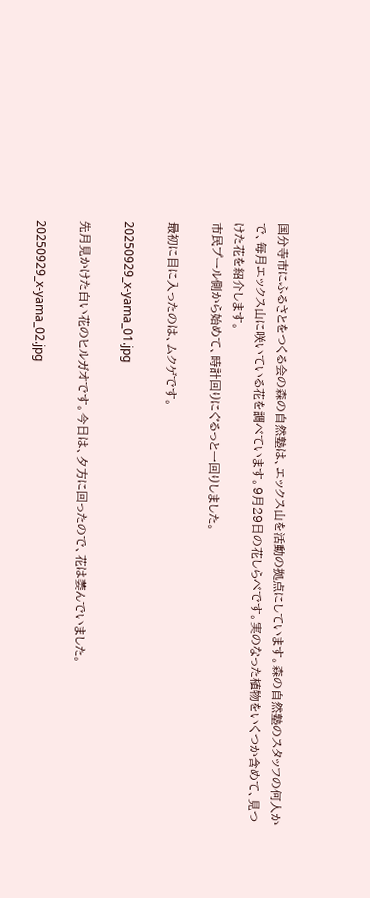国分寺市にふるさとをつくる会の森の自然塾は、エックス山を活動の拠点にしています。森の自然塾のスタッフの何人かで、毎月エックス山に咲いている花を調べています。9月29日の花しらべです。実のなった植物をいくつか含めて、見つけた花を紹介します。
市民プール側から始めて、時計回りにぐるっと一回りしました。

最初に目に入ったのは、ムクゲです。

20250929_x-yama_01.jpg

先月見かけた白い花のヒルガオです。今日は、夕方に回ったので、花は萎んでいました。

20250929_x-yama_02.jpg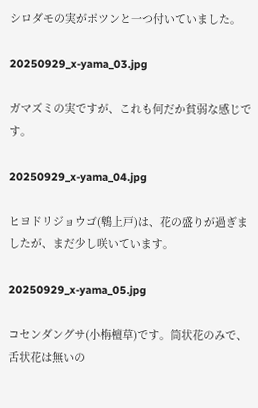シロダモの実がポツンと一つ付いていました。

20250929_x-yama_03.jpg

ガマズミの実ですが、これも何だか貧弱な感じです。

20250929_x-yama_04.jpg

ヒヨドリジョウゴ(鵯上戸)は、花の盛りが過ぎましたが、まだ少し咲いています。

20250929_x-yama_05.jpg

コセンダングサ(小栴檀草)です。筒状花のみで、舌状花は無いの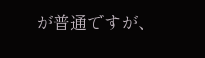が普通ですが、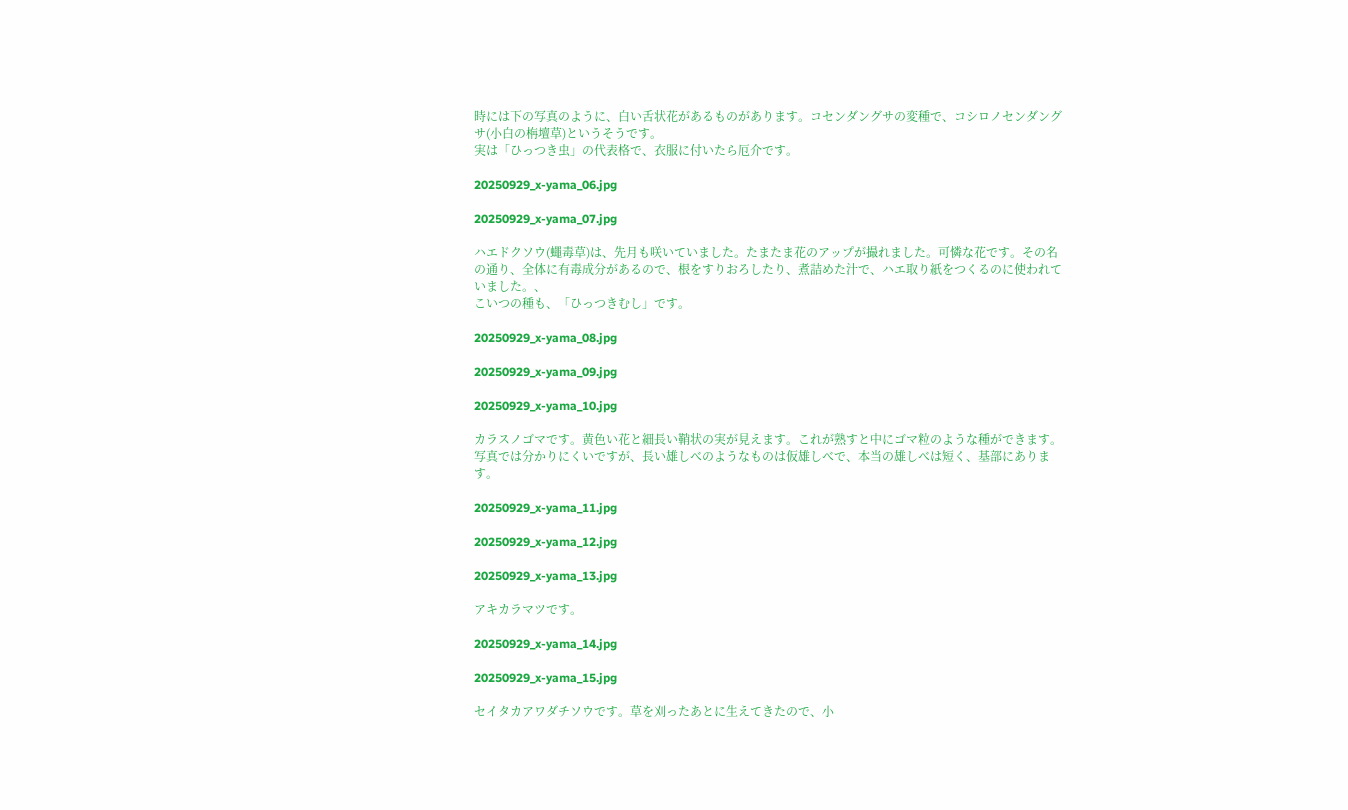時には下の写真のように、白い舌状花があるものがあります。コセンダングサの変種で、コシロノセンダングサ(小白の栴壇草)というそうです。
実は「ひっつき虫」の代表格で、衣服に付いたら厄介です。

20250929_x-yama_06.jpg

20250929_x-yama_07.jpg

ハエドクソウ(蠅毒草)は、先月も咲いていました。たまたま花のアップが撮れました。可憐な花です。その名の通り、全体に有毒成分があるので、根をすりおろしたり、煮詰めた汁で、ハエ取り紙をつくるのに使われていました。、
こいつの種も、「ひっつきむし」です。

20250929_x-yama_08.jpg

20250929_x-yama_09.jpg

20250929_x-yama_10.jpg

カラスノゴマです。黄色い花と細長い鞘状の実が見えます。これが熟すと中にゴマ粒のような種ができます。
写真では分かりにくいですが、長い雄しべのようなものは仮雄しべで、本当の雄しべは短く、基部にあります。

20250929_x-yama_11.jpg

20250929_x-yama_12.jpg

20250929_x-yama_13.jpg

アキカラマツです。

20250929_x-yama_14.jpg

20250929_x-yama_15.jpg

セイタカアワダチソウです。草を刈ったあとに生えてきたので、小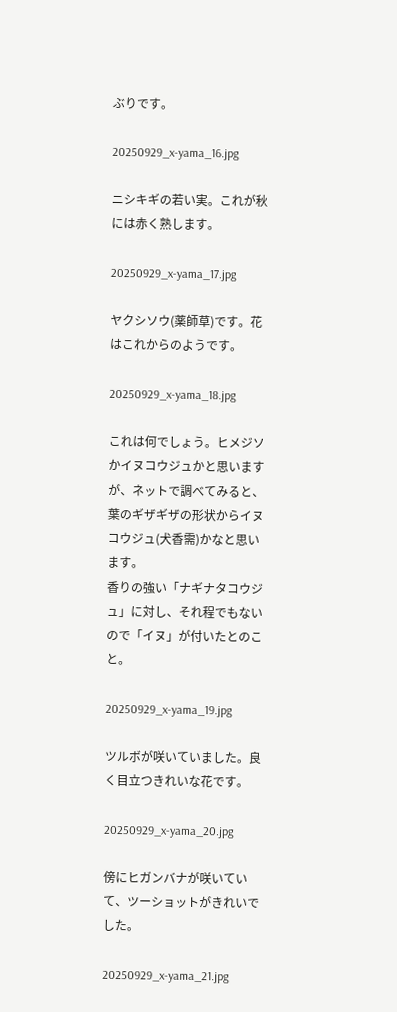ぶりです。

20250929_x-yama_16.jpg

ニシキギの若い実。これが秋には赤く熟します。

20250929_x-yama_17.jpg

ヤクシソウ(薬師草)です。花はこれからのようです。

20250929_x-yama_18.jpg

これは何でしょう。ヒメジソかイヌコウジュかと思いますが、ネットで調べてみると、葉のギザギザの形状からイヌコウジュ(犬香需)かなと思います。
香りの強い「ナギナタコウジュ」に対し、それ程でもないので「イヌ」が付いたとのこと。

20250929_x-yama_19.jpg

ツルボが咲いていました。良く目立つきれいな花です。

20250929_x-yama_20.jpg

傍にヒガンバナが咲いていて、ツーショットがきれいでした。

20250929_x-yama_21.jpg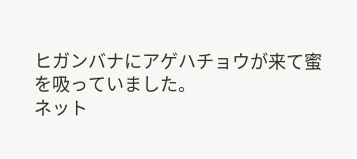ヒガンバナにアゲハチョウが来て蜜を吸っていました。
ネット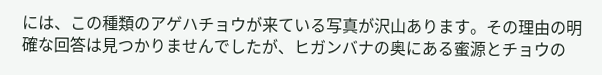には、この種類のアゲハチョウが来ている写真が沢山あります。その理由の明確な回答は見つかりませんでしたが、ヒガンバナの奥にある蜜源とチョウの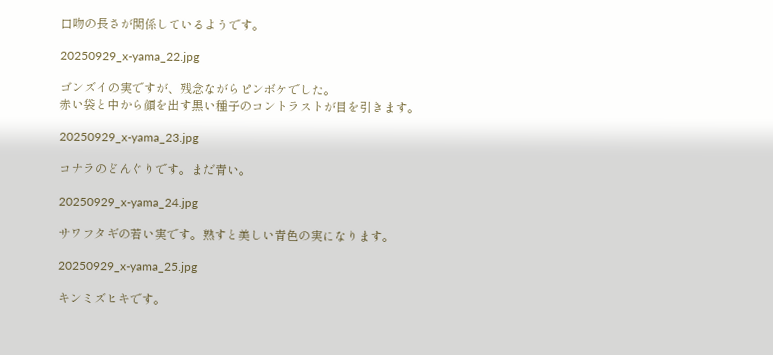口吻の長さが関係しているようです。

20250929_x-yama_22.jpg

ゴンズイの実ですが、残念ながらピンボケでした。
赤い袋と中から顔を出す黒い種子のコントラストが目を引きます。

20250929_x-yama_23.jpg

コナラのどんぐりです。まだ青い。

20250929_x-yama_24.jpg

サワフタギの若い実です。熟すと美しい青色の実になります。

20250929_x-yama_25.jpg

キンミズヒキです。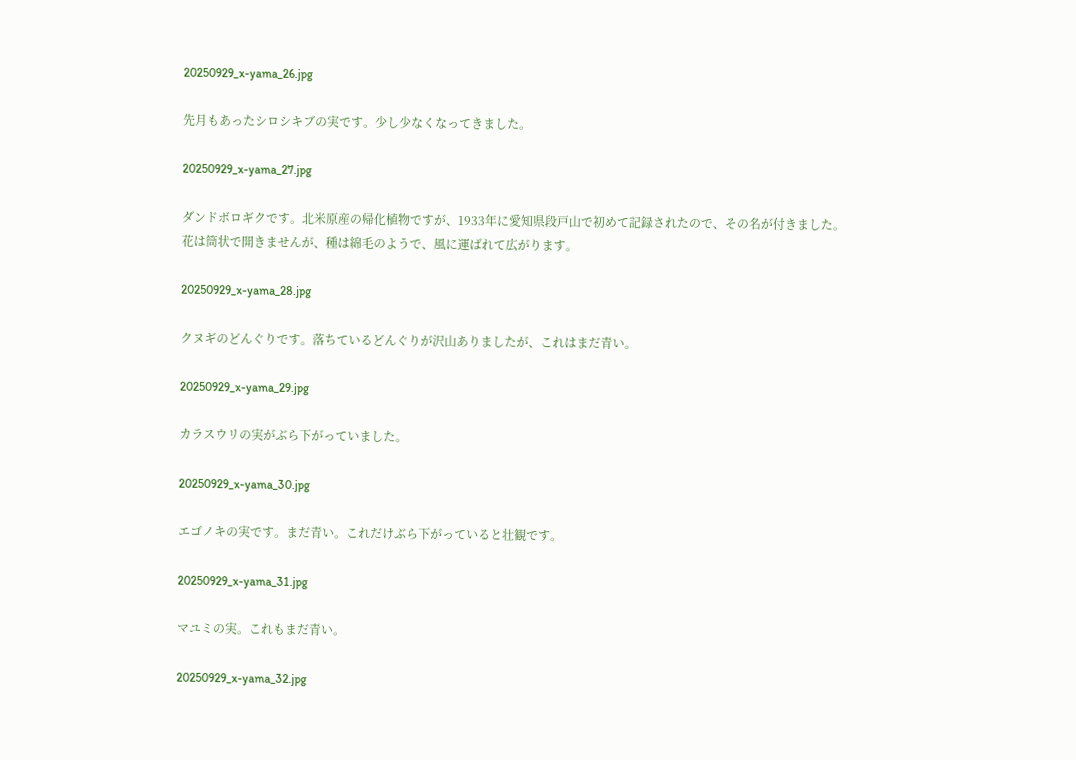20250929_x-yama_26.jpg

先月もあったシロシキブの実です。少し少なくなってきました。

20250929_x-yama_27.jpg

ダンドボロギクです。北米原産の帰化植物ですが、1933年に愛知県段戸山で初めて記録されたので、その名が付きました。
花は筒状で開きませんが、種は綿毛のようで、風に運ばれて広がります。

20250929_x-yama_28.jpg

クヌギのどんぐりです。落ちているどんぐりが沢山ありましたが、これはまだ青い。

20250929_x-yama_29.jpg

カラスウリの実がぶら下がっていました。

20250929_x-yama_30.jpg

エゴノキの実です。まだ青い。これだけぶら下がっていると壮観です。

20250929_x-yama_31.jpg

マユミの実。これもまだ青い。

20250929_x-yama_32.jpg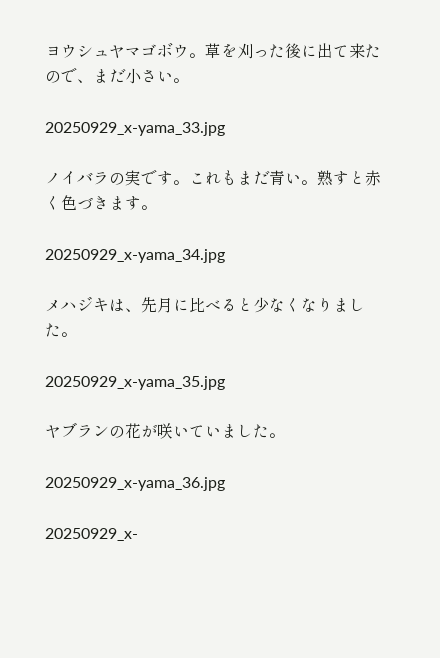ヨウシュヤマゴボウ。草を刈った後に出て来たので、まだ小さい。

20250929_x-yama_33.jpg

ノイバラの実です。これもまだ青い。熟すと赤く色づきます。

20250929_x-yama_34.jpg

メハジキは、先月に比べると少なくなりました。

20250929_x-yama_35.jpg

ヤブランの花が咲いていました。

20250929_x-yama_36.jpg

20250929_x-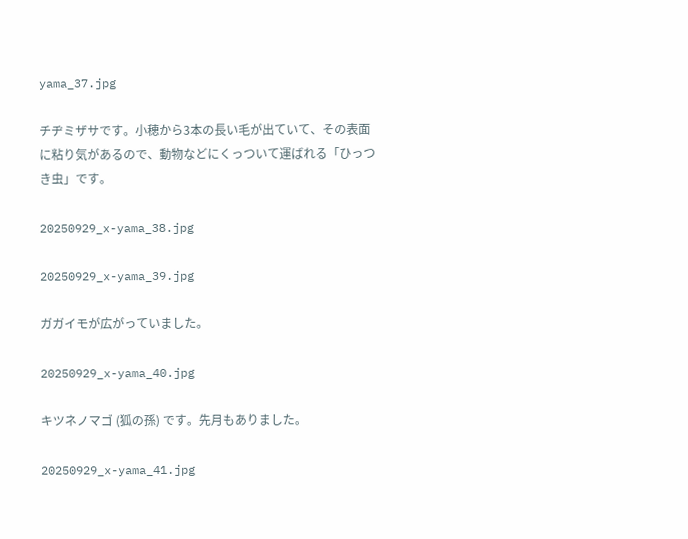yama_37.jpg

チヂミザサです。小穂から3本の長い毛が出ていて、その表面に粘り気があるので、動物などにくっついて運ばれる「ひっつき虫」です。

20250929_x-yama_38.jpg

20250929_x-yama_39.jpg

ガガイモが広がっていました。

20250929_x-yama_40.jpg

キツネノマゴ (狐の孫) です。先月もありました。

20250929_x-yama_41.jpg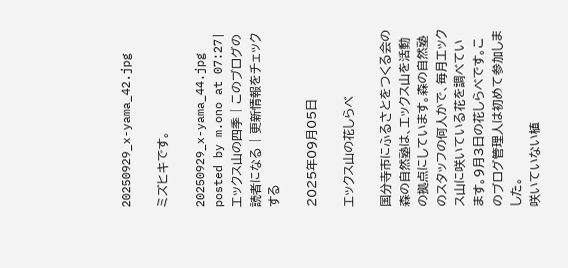20250929_x-yama_42.jpg

ミズヒキです。

20250929_x-yama_44.jpg
posted by m.ono at 07:27| エックス山の四季 | このブログの読者になる | 更新情報をチェックする

2025年09月05日

エックス山の花しらべ

国分寺市にふるさとをつくる会の森の自然塾は、エックス山を活動の拠点にしています。森の自然塾のスタッフの何人かで、毎月エックス山に咲いている花を調べています。9月3日の花しらべです。このブログ管理人は初めて参加しました。
咲いていない植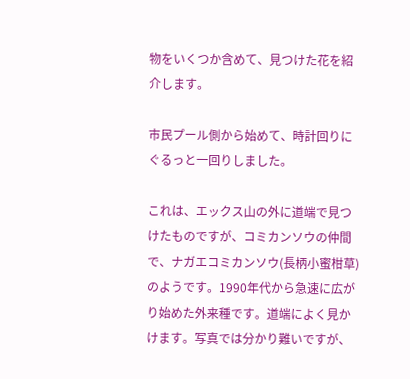物をいくつか含めて、見つけた花を紹介します。

市民プール側から始めて、時計回りにぐるっと一回りしました。

これは、エックス山の外に道端で見つけたものですが、コミカンソウの仲間で、ナガエコミカンソウ(長柄小蜜柑草)のようです。1990年代から急速に広がり始めた外来種です。道端によく見かけます。写真では分かり難いですが、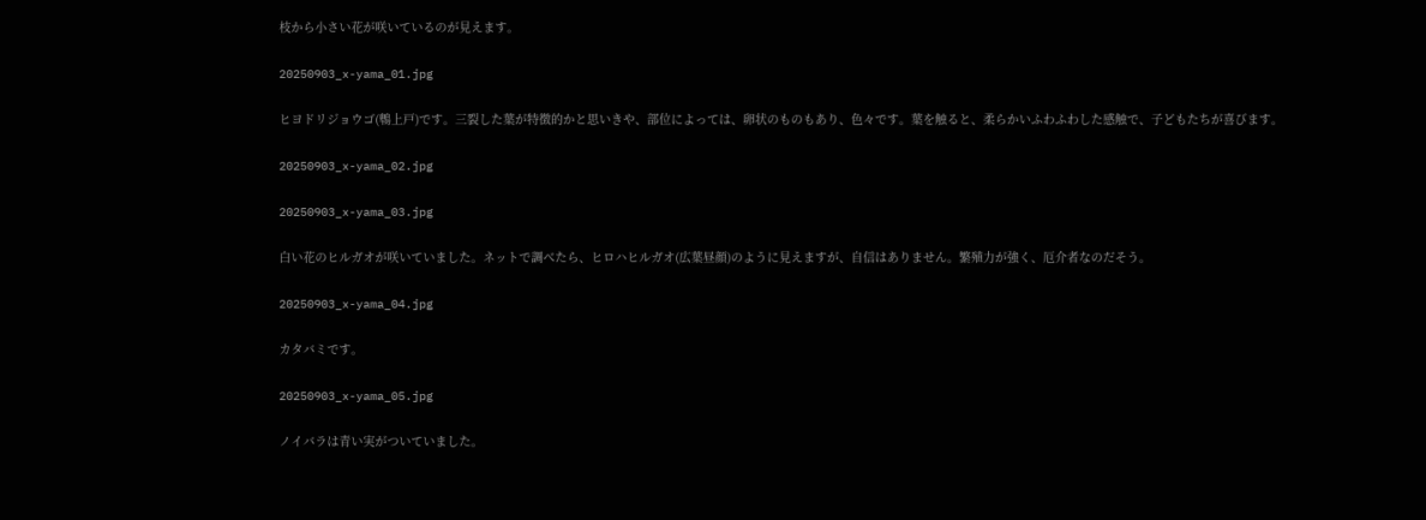枝から小さい花が咲いているのが見えます。

20250903_x-yama_01.jpg

ヒヨドリジョウゴ(鵯上戸)です。三裂した葉が特徴的かと思いきや、部位によっては、卵状のものもあり、色々です。葉を触ると、柔らかいふわふわした感触で、子どもたちが喜びます。

20250903_x-yama_02.jpg

20250903_x-yama_03.jpg

白い花のヒルガオが咲いていました。ネットで調べたら、ヒロハヒルガオ(広葉昼顔)のように見えますが、自信はありません。繁殖力が強く、厄介者なのだそう。

20250903_x-yama_04.jpg

カタバミです。

20250903_x-yama_05.jpg

ノイバラは青い実がついていました。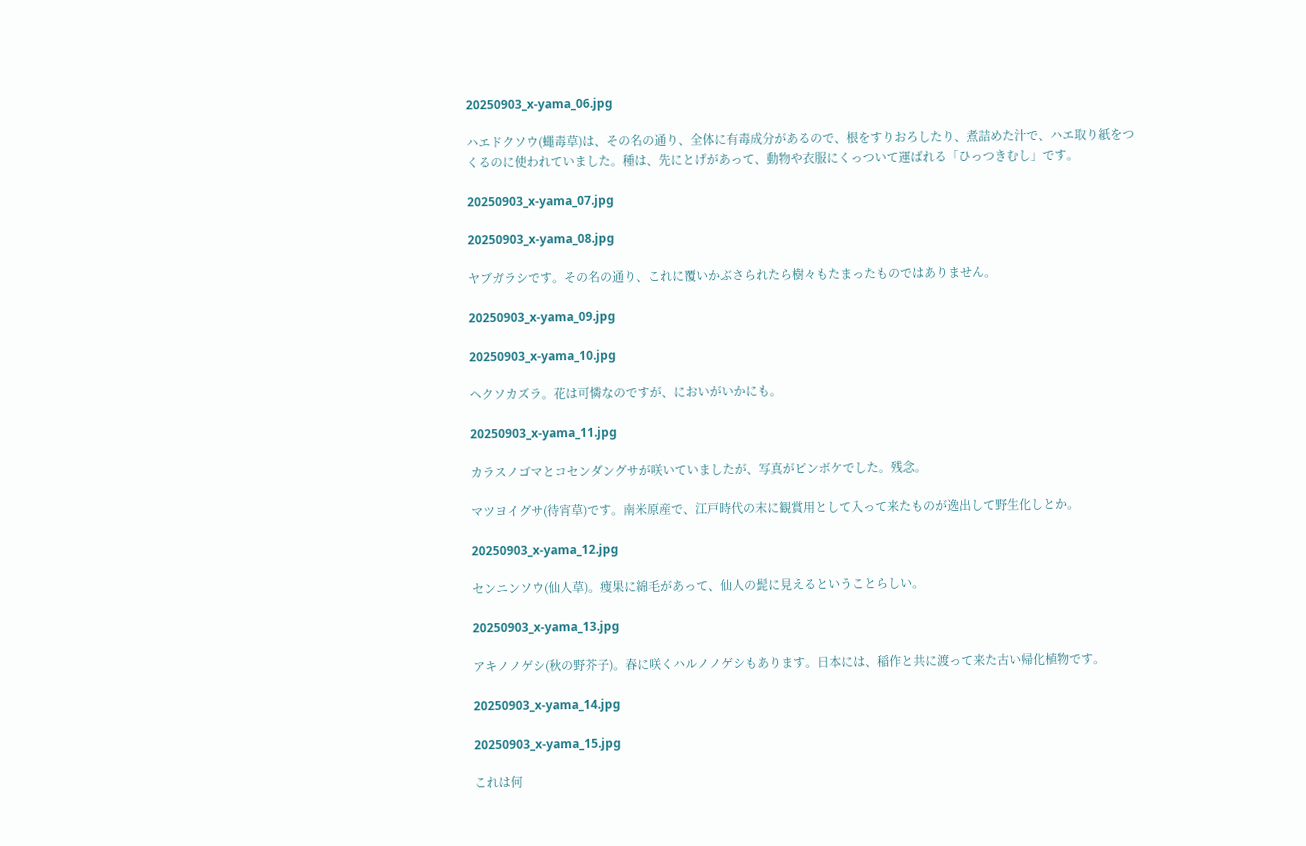20250903_x-yama_06.jpg

ハエドクソウ(蠅毒草)は、その名の通り、全体に有毒成分があるので、根をすりおろしたり、煮詰めた汁で、ハエ取り紙をつくるのに使われていました。種は、先にとげがあって、動物や衣服にくっついて運ばれる「ひっつきむし」です。

20250903_x-yama_07.jpg

20250903_x-yama_08.jpg

ヤブガラシです。その名の通り、これに覆いかぶさられたら樹々もたまったものではありません。

20250903_x-yama_09.jpg

20250903_x-yama_10.jpg

ヘクソカズラ。花は可憐なのですが、においがいかにも。

20250903_x-yama_11.jpg

カラスノゴマとコセンダングサが咲いていましたが、写真がピンボケでした。残念。

マツヨイグサ(待宵草)です。南米原産で、江戸時代の末に観賞用として入って来たものが逸出して野生化しとか。

20250903_x-yama_12.jpg

センニンソウ(仙人草)。痩果に綿毛があって、仙人の髭に見えるということらしい。

20250903_x-yama_13.jpg

アキノノゲシ(秋の野芥子)。春に咲くハルノノゲシもあります。日本には、稲作と共に渡って来た古い帰化植物です。

20250903_x-yama_14.jpg

20250903_x-yama_15.jpg

これは何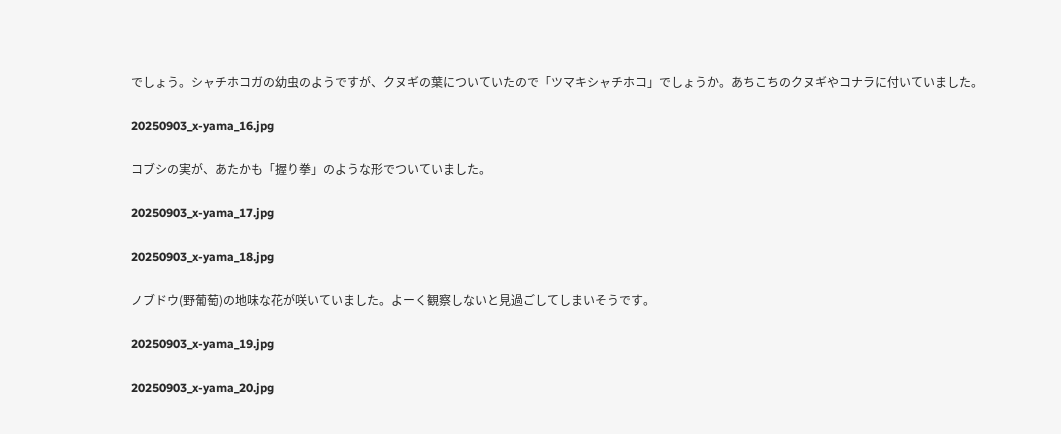でしょう。シャチホコガの幼虫のようですが、クヌギの葉についていたので「ツマキシャチホコ」でしょうか。あちこちのクヌギやコナラに付いていました。

20250903_x-yama_16.jpg

コブシの実が、あたかも「握り拳」のような形でついていました。

20250903_x-yama_17.jpg

20250903_x-yama_18.jpg

ノブドウ(野葡萄)の地味な花が咲いていました。よーく観察しないと見過ごしてしまいそうです。

20250903_x-yama_19.jpg

20250903_x-yama_20.jpg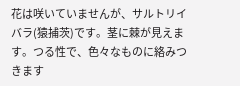花は咲いていませんが、サルトリイバラ(猿捕茨)です。茎に棘が見えます。つる性で、色々なものに絡みつきます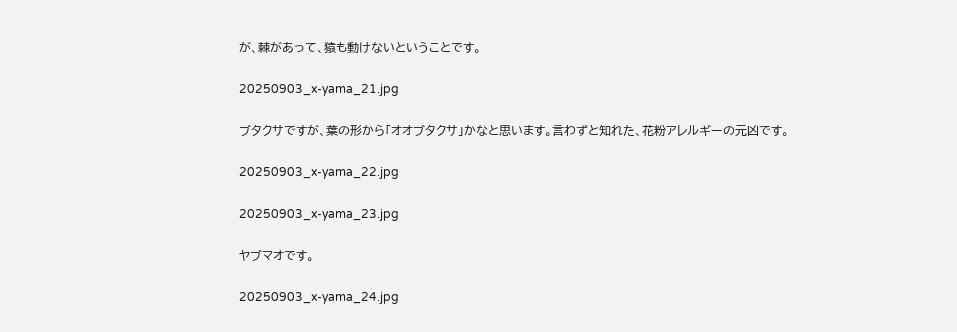が、棘があって、猿も動けないということです。

20250903_x-yama_21.jpg

ブタクサですが、葉の形から「オオブタクサ」かなと思います。言わずと知れた、花粉アレルギーの元凶です。

20250903_x-yama_22.jpg

20250903_x-yama_23.jpg

ヤブマオです。

20250903_x-yama_24.jpg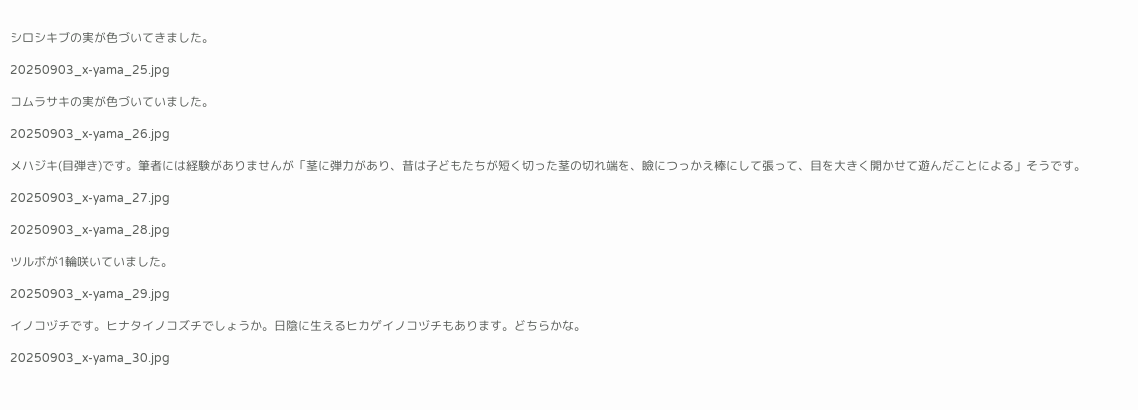シロシキブの実が色づいてきました。

20250903_x-yama_25.jpg

コムラサキの実が色づいていました。

20250903_x-yama_26.jpg

メハジキ(目弾き)です。筆者には経験がありませんが「茎に弾力があり、昔は子どもたちが短く切った茎の切れ端を、瞼につっかえ棒にして張って、目を大きく開かせて遊んだことによる」そうです。

20250903_x-yama_27.jpg

20250903_x-yama_28.jpg

ツルボが1輪咲いていました。

20250903_x-yama_29.jpg

イノコヅチです。ヒナタイノコズチでしょうか。日陰に生えるヒカゲイノコヅチもあります。どちらかな。

20250903_x-yama_30.jpg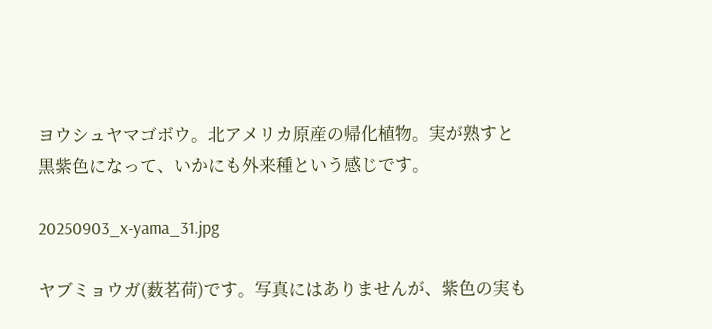ヨウシュヤマゴボウ。北アメリカ原産の帰化植物。実が熟すと黒紫色になって、いかにも外来種という感じです。

20250903_x-yama_31.jpg

ヤブミョウガ(薮茗荷)です。写真にはありませんが、紫色の実も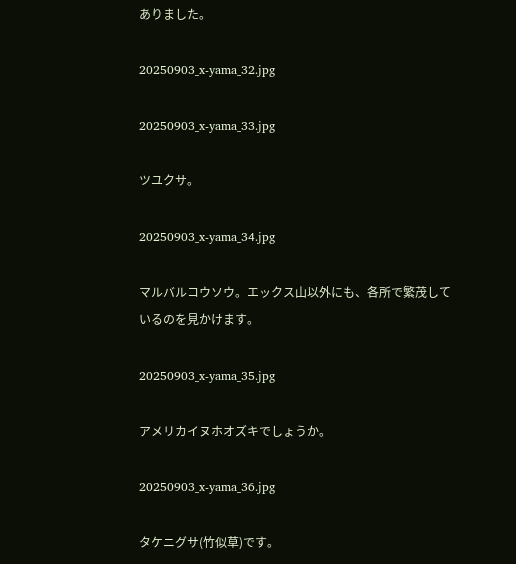ありました。

20250903_x-yama_32.jpg

20250903_x-yama_33.jpg

ツユクサ。

20250903_x-yama_34.jpg

マルバルコウソウ。エックス山以外にも、各所で繁茂しているのを見かけます。

20250903_x-yama_35.jpg

アメリカイヌホオズキでしょうか。

20250903_x-yama_36.jpg

タケニグサ(竹似草)です。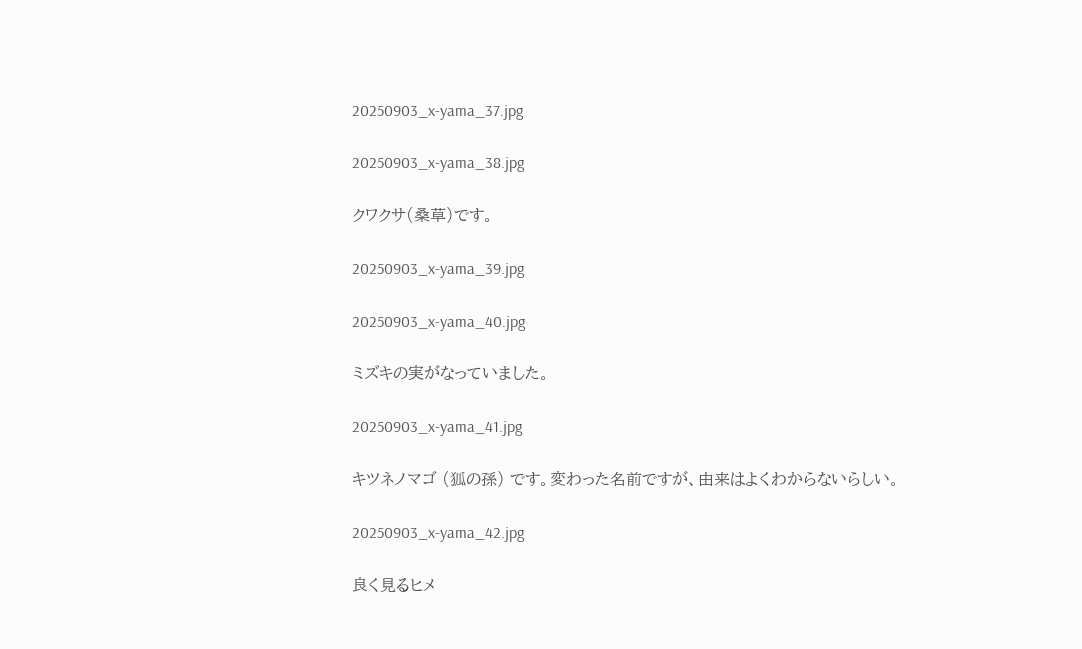20250903_x-yama_37.jpg

20250903_x-yama_38.jpg

クワクサ(桑草)です。

20250903_x-yama_39.jpg

20250903_x-yama_40.jpg

ミズキの実がなっていました。

20250903_x-yama_41.jpg

キツネノマゴ (狐の孫) です。変わった名前ですが、由来はよくわからないらしい。

20250903_x-yama_42.jpg

良く見るヒメ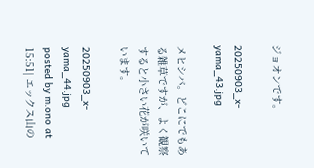ジョオンです。

20250903_x-yama_43.jpg

メヒシバ。どこにでもある雑草ですが、よく観察すると小さい花が咲いています。

20250903_x-yama_44.jpg
posted by m.ono at 15:51| エックス山の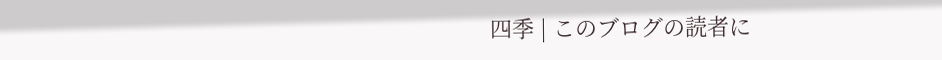四季 | このブログの読者に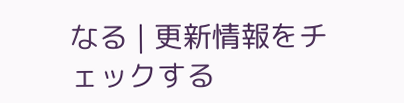なる | 更新情報をチェックする